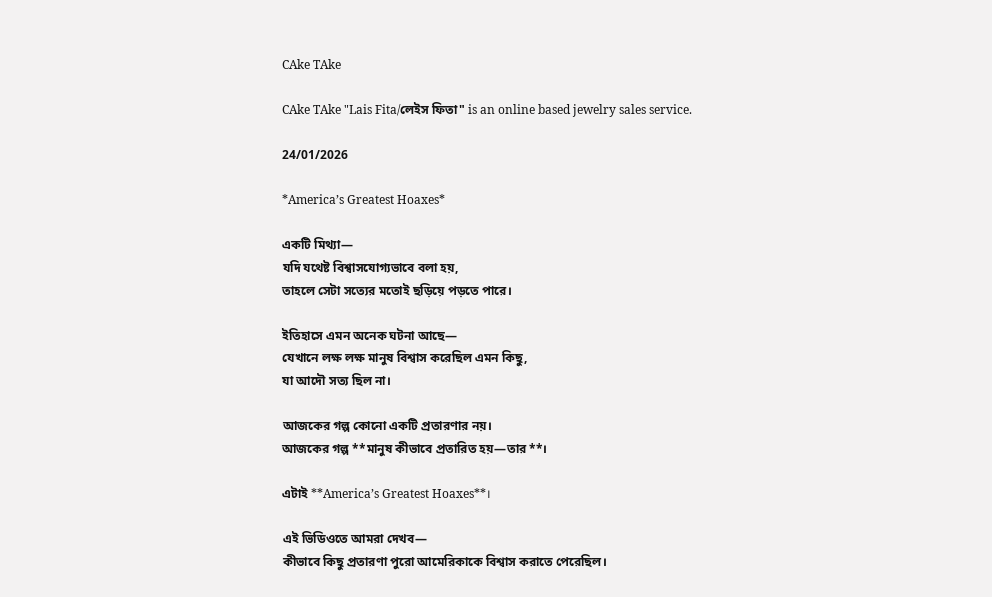CAke TAke

CAke TAke "Lais Fita/লেইস ফিতা" is an online based jewelry sales service.

24/01/2026

*America’s Greatest Hoaxes*

একটি মিথ্যা—
যদি যথেষ্ট বিশ্বাসযোগ্যভাবে বলা হয়,
তাহলে সেটা সত্যের মতোই ছড়িয়ে পড়তে পারে।

ইতিহাসে এমন অনেক ঘটনা আছে—
যেখানে লক্ষ লক্ষ মানুষ বিশ্বাস করেছিল এমন কিছু,
যা আদৌ সত্য ছিল না।

আজকের গল্প কোনো একটি প্রতারণার নয়।
আজকের গল্প **মানুষ কীভাবে প্রতারিত হয়—তার**।

এটাই **America’s Greatest Hoaxes**।

এই ভিডিওতে আমরা দেখব—
কীভাবে কিছু প্রতারণা পুরো আমেরিকাকে বিশ্বাস করাতে পেরেছিল।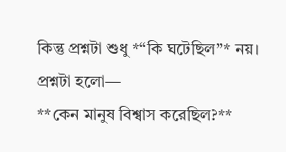কিন্তু প্রশ্নটা শুধু *“কি ঘটেছিল”* নয়।
প্রশ্নটা হলো—
**কেন মানুষ বিশ্বাস করেছিল?**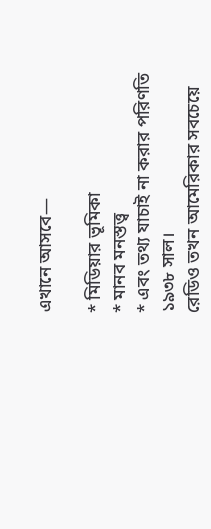এখানে আসবে—

* মিডিয়ার ভূমিকা
* মানব মনস্তত্ত্ব
* এবং তথ্য যাচাই না করার পরিণতি
১৯৩৮ সাল।
রেডিও তখন আমেরিকার সবচেয়ে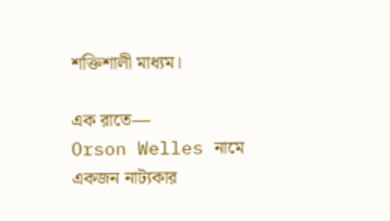শক্তিশালী মাধ্যম।

এক রাতে—
Orson Welles নামে একজন নাট্যকার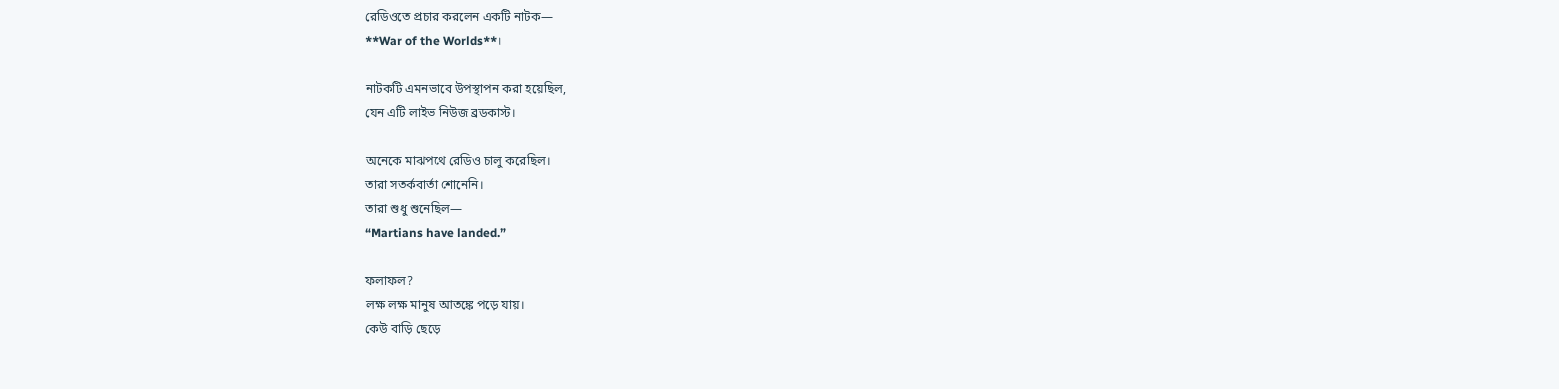রেডিওতে প্রচার করলেন একটি নাটক—
**War of the Worlds**।

নাটকটি এমনভাবে উপস্থাপন করা হয়েছিল,
যেন এটি লাইভ নিউজ ব্রডকাস্ট।

অনেকে মাঝপথে রেডিও চালু করেছিল।
তারা সতর্কবার্তা শোনেনি।
তারা শুধু শুনেছিল—
“Martians have landed.”

ফলাফল?
লক্ষ লক্ষ মানুষ আতঙ্কে পড়ে যায়।
কেউ বাড়ি ছেড়ে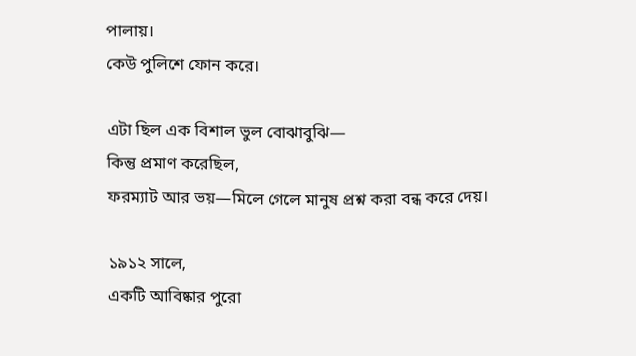পালায়।
কেউ পুলিশে ফোন করে।

এটা ছিল এক বিশাল ভুল বোঝাবুঝি—
কিন্তু প্রমাণ করেছিল,
ফরম্যাট আর ভয়—মিলে গেলে মানুষ প্রশ্ন করা বন্ধ করে দেয়।

১৯১২ সালে,
একটি আবিষ্কার পুরো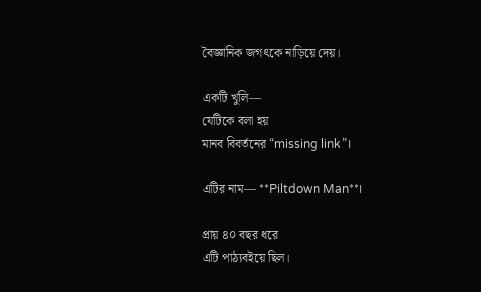বৈজ্ঞানিক জগৎকে নাড়িয়ে দেয়।

একটি খুলি—
যেটিকে বলা হয়
মানব বিবর্তনের “missing link”।

এটির নাম— **Piltdown Man**।

প্রায় ৪০ বছর ধরে
এটি পাঠ্যবইয়ে ছিল।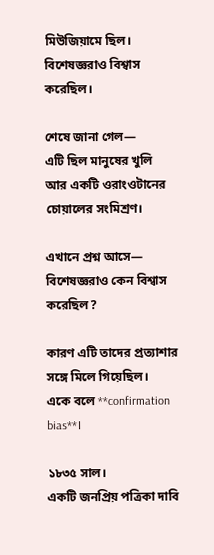মিউজিয়ামে ছিল।
বিশেষজ্ঞরাও বিশ্বাস করেছিল।

শেষে জানা গেল—
এটি ছিল মানুষের খুলি
আর একটি ওরাংওটানের চোয়ালের সংমিশ্রণ।

এখানে প্রশ্ন আসে—
বিশেষজ্ঞরাও কেন বিশ্বাস করেছিল?

কারণ এটি তাদের প্রত্যাশার সঙ্গে মিলে গিয়েছিল।
একে বলে **confirmation bias**।

১৮৩৫ সাল।
একটি জনপ্রিয় পত্রিকা দাবি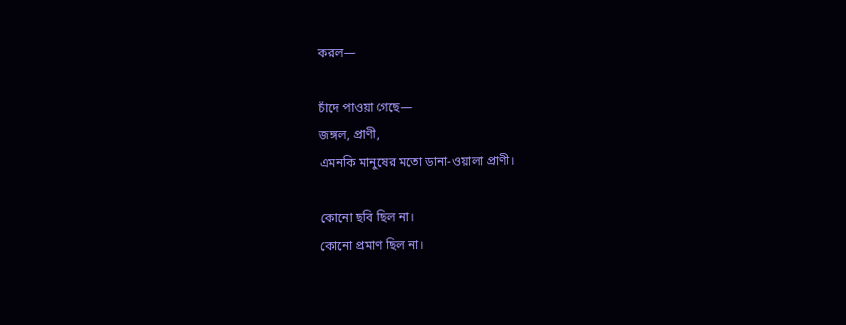করল—

চাঁদে পাওয়া গেছে—
জঙ্গল, প্রাণী,
এমনকি মানুষের মতো ডানা-ওয়ালা প্রাণী।

কোনো ছবি ছিল না।
কোনো প্রমাণ ছিল না।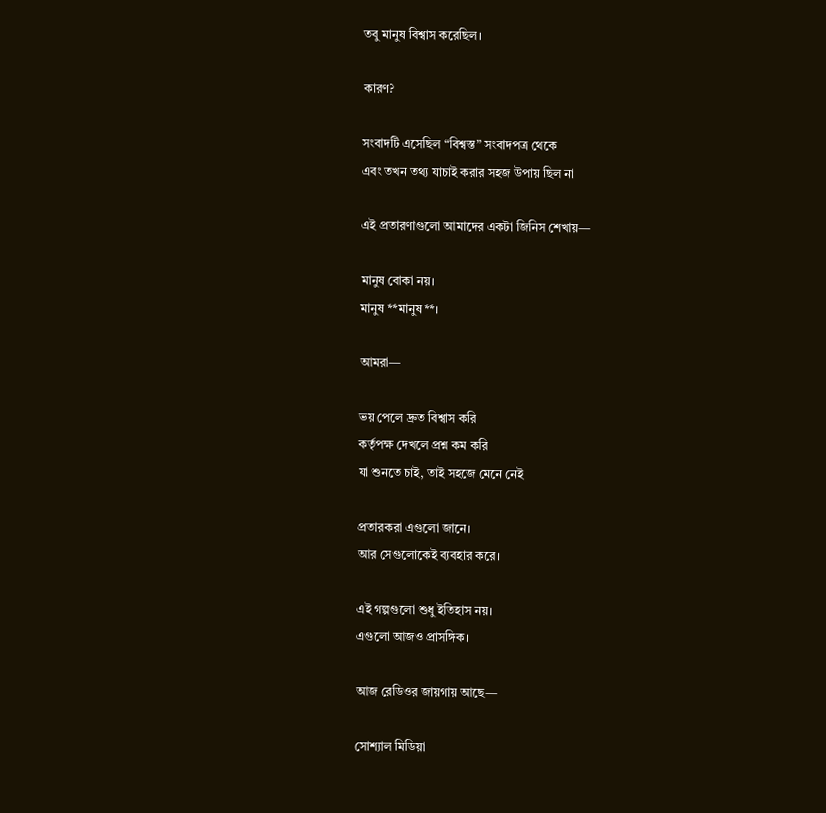তবু মানুষ বিশ্বাস করেছিল।

কারণ?

সংবাদটি এসেছিল “বিশ্বস্ত” সংবাদপত্র থেকে
এবং তখন তথ্য যাচাই করার সহজ উপায় ছিল না

এই প্রতারণাগুলো আমাদের একটা জিনিস শেখায়—

মানুষ বোকা নয়।
মানুষ **মানুষ**।

আমরা—

ভয় পেলে দ্রুত বিশ্বাস করি
কর্তৃপক্ষ দেখলে প্রশ্ন কম করি
যা শুনতে চাই, তাই সহজে মেনে নেই

প্রতারকরা এগুলো জানে।
আর সেগুলোকেই ব্যবহার করে।

এই গল্পগুলো শুধু ইতিহাস নয়।
এগুলো আজও প্রাসঙ্গিক।

আজ রেডিওর জায়গায় আছে—

সোশ্যাল মিডিয়া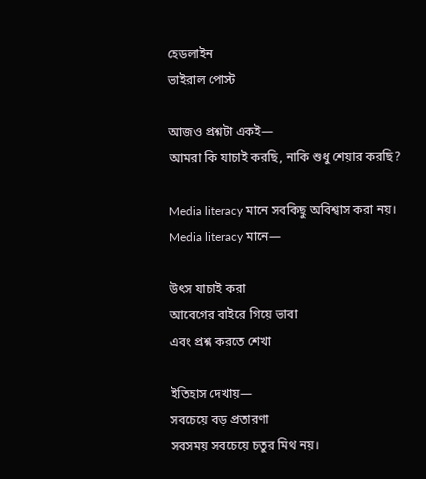হেডলাইন
ভাইরাল পোস্ট

আজও প্রশ্নটা একই—
আমরা কি যাচাই করছি, নাকি শুধু শেয়ার করছি?

Media literacy মানে সবকিছু অবিশ্বাস করা নয়।
Media literacy মানে—

উৎস যাচাই করা
আবেগের বাইরে গিয়ে ভাবা
এবং প্রশ্ন করতে শেখা

ইতিহাস দেখায়—
সবচেয়ে বড় প্রতারণা
সবসময় সবচেয়ে চতুর মিথ নয়।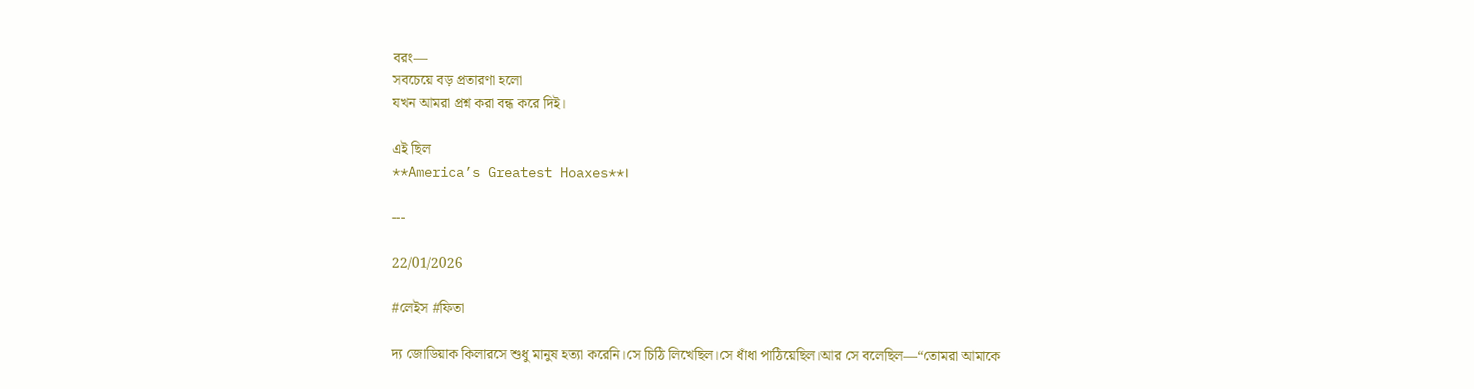বরং—
সবচেয়ে বড় প্রতারণা হলো
যখন আমরা প্রশ্ন করা বন্ধ করে দিই।

এই ছিল
**America’s Greatest Hoaxes**।

---

22/01/2026

#লেইস #ফিতা

দ্য জোডিয়াক কিলারসে শুধু মানুষ হত্যা করেনি।সে চিঠি লিখেছিল।সে ধাঁধা পাঠিয়েছিল।আর সে বলেছিল—“তোমরা আমাকে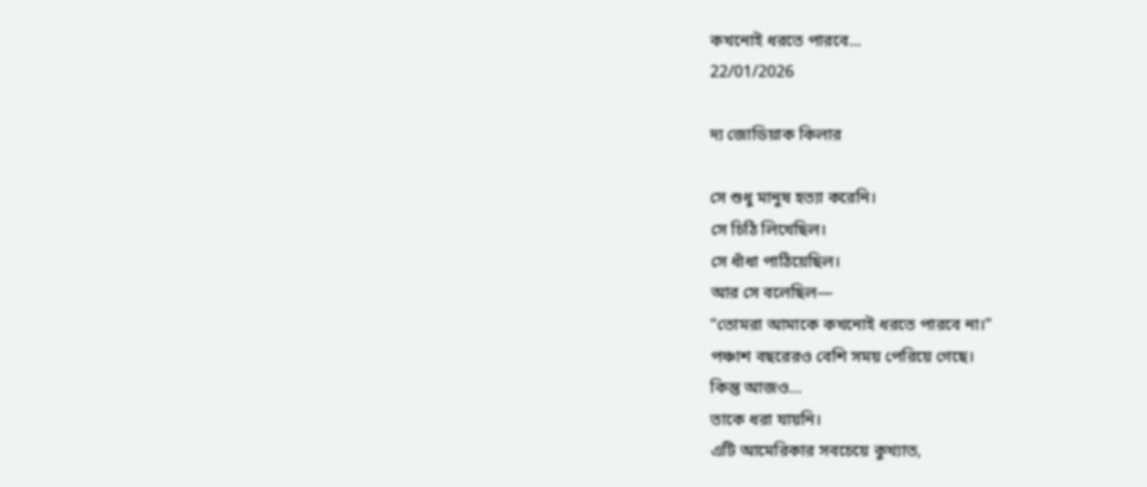কখনোই ধরতে পারবে...
22/01/2026

দ্য জোডিয়াক কিলার

সে শুধু মানুষ হত্যা করেনি।
সে চিঠি লিখেছিল।
সে ধাঁধা পাঠিয়েছিল।
আর সে বলেছিল—
“তোমরা আমাকে কখনোই ধরতে পারবে না।”
পঞ্চাশ বছরেরও বেশি সময় পেরিয়ে গেছে।
কিন্তু আজও…
তাকে ধরা যায়নি।
এটি আমেরিকার সবচেয়ে কুখ্যাত,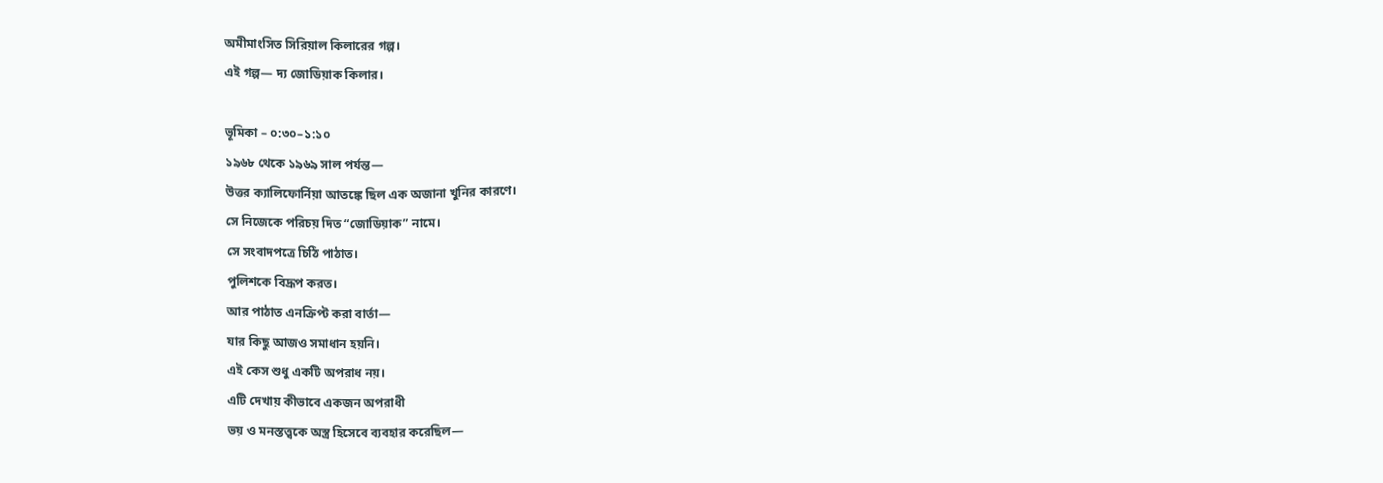অমীমাংসিত সিরিয়াল কিলারের গল্প।
এই গল্প— দ্য জোডিয়াক কিলার।

ভূমিকা – ০:৩০–১:১০
১৯৬৮ থেকে ১৯৬৯ সাল পর্যন্ত—
উত্তর ক্যালিফোর্নিয়া আতঙ্কে ছিল এক অজানা খুনির কারণে।
সে নিজেকে পরিচয় দিত “জোডিয়াক” নামে।
সে সংবাদপত্রে চিঠি পাঠাত।
পুলিশকে বিদ্রূপ করত।
আর পাঠাত এনক্রিপ্ট করা বার্তা—
যার কিছু আজও সমাধান হয়নি।
এই কেস শুধু একটি অপরাধ নয়।
এটি দেখায় কীভাবে একজন অপরাধী
ভয় ও মনস্তত্ত্বকে অস্ত্র হিসেবে ব্যবহার করেছিল—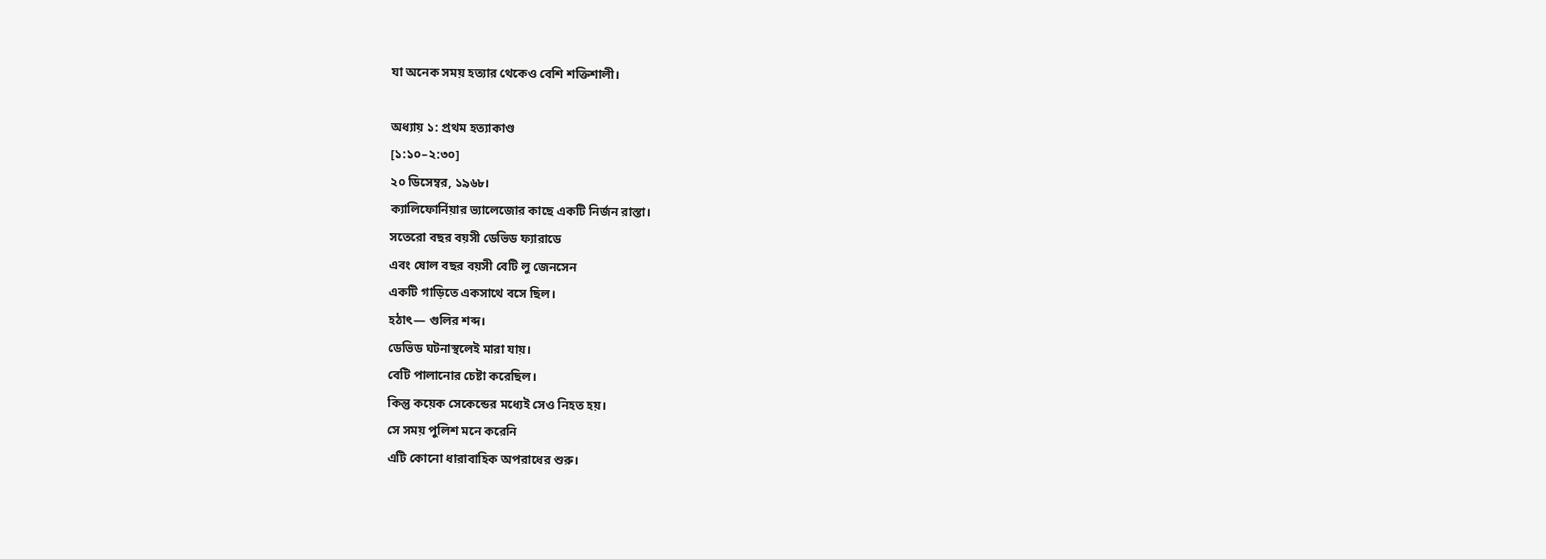যা অনেক সময় হত্যার থেকেও বেশি শক্তিশালী।

অধ্যায় ১: প্রথম হত্যাকাণ্ড
[১:১০–২:৩০]
২০ ডিসেম্বর, ১৯৬৮।
ক্যালিফোর্নিয়ার ভ্যালেজোর কাছে একটি নির্জন রাস্তা।
সতেরো বছর বয়সী ডেভিড ফ্যারাডে
এবং ষোল বছর বয়সী বেটি লু জেনসেন
একটি গাড়িতে একসাথে বসে ছিল।
হঠাৎ— গুলির শব্দ।
ডেভিড ঘটনাস্থলেই মারা যায়।
বেটি পালানোর চেষ্টা করেছিল।
কিন্তু কয়েক সেকেন্ডের মধ্যেই সেও নিহত হয়।
সে সময় পুলিশ মনে করেনি
এটি কোনো ধারাবাহিক অপরাধের শুরু।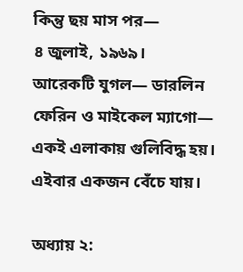কিন্তু ছয় মাস পর—
৪ জুলাই, ১৯৬৯।
আরেকটি যুগল— ডারলিন ফেরিন ও মাইকেল ম্যাগো—
একই এলাকায় গুলিবিদ্ধ হয়।
এইবার একজন বেঁচে যায়।

অধ্যায় ২: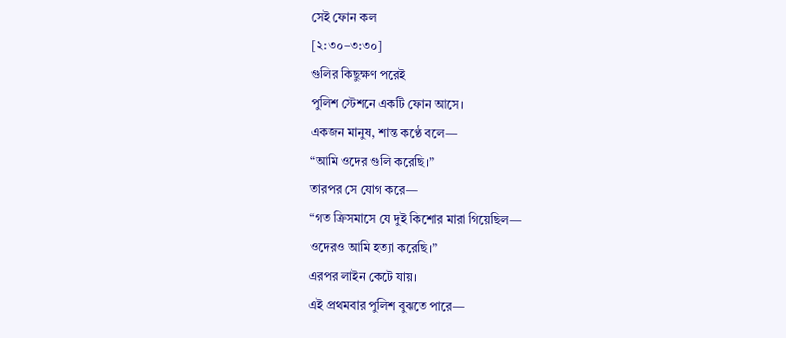সেই ফোন কল
[২:৩০–৩:৩০]
গুলির কিছুক্ষণ পরেই
পুলিশ স্টেশনে একটি ফোন আসে।
একজন মানুষ, শান্ত কণ্ঠে বলে—
“আমি ওদের গুলি করেছি।”
তারপর সে যোগ করে—
“গত ক্রিসমাসে যে দুই কিশোর মারা গিয়েছিল—
ওদেরও আমি হত্যা করেছি।”
এরপর লাইন কেটে যায়।
এই প্রথমবার পুলিশ বুঝতে পারে—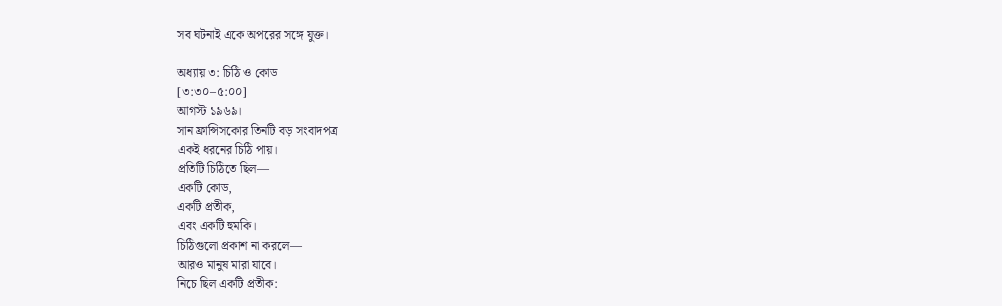সব ঘটনাই একে অপরের সঙ্গে যুক্ত।

অধ্যায় ৩: চিঠি ও কোড
[৩:৩০–৫:০০]
আগস্ট ১৯৬৯।
সান ফ্রান্সিসকোর তিনটি বড় সংবাদপত্র
একই ধরনের চিঠি পায়।
প্রতিটি চিঠিতে ছিল—
একটি কোড,
একটি প্রতীক,
এবং একটি হুমকি।
চিঠিগুলো প্রকাশ না করলে—
আরও মানুষ মারা যাবে।
নিচে ছিল একটি প্রতীক: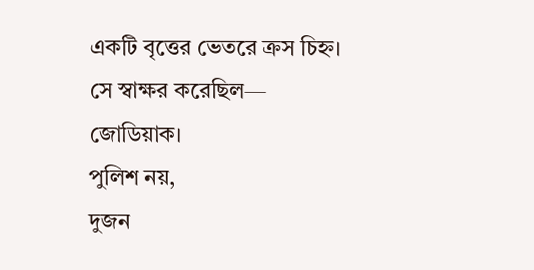একটি বৃত্তের ভেতরে ক্রস চিহ্ন।
সে স্বাক্ষর করেছিল—
জোডিয়াক।
পুলিশ নয়,
দুজন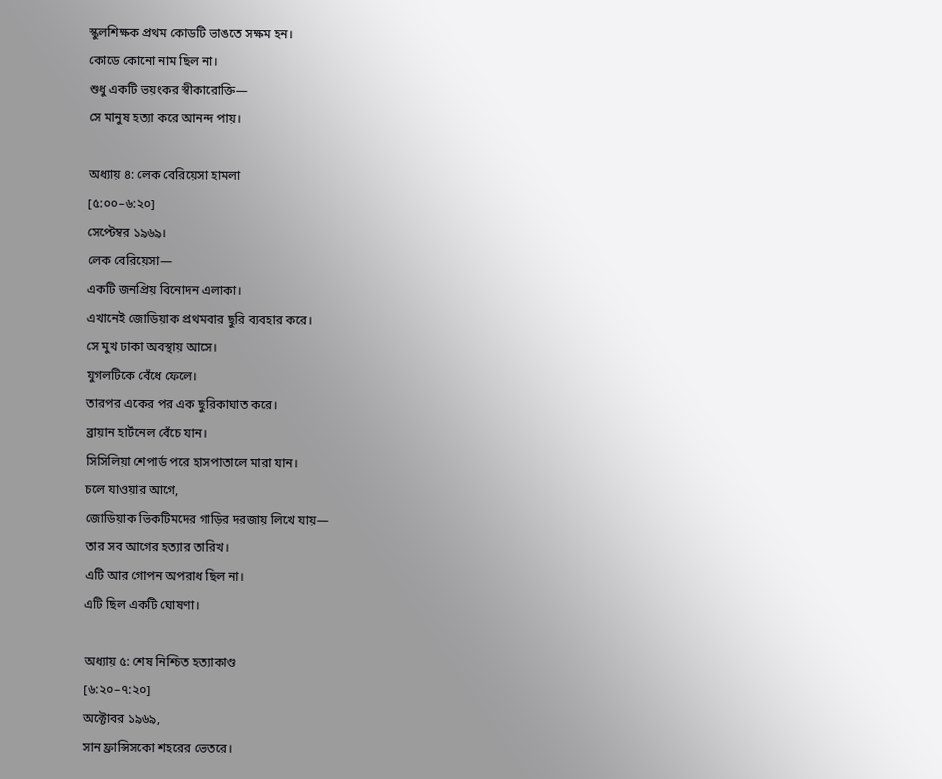স্কুলশিক্ষক প্রথম কোডটি ভাঙতে সক্ষম হন।
কোডে কোনো নাম ছিল না।
শুধু একটি ভয়ংকর স্বীকারোক্তি—
সে মানুষ হত্যা করে আনন্দ পায়।

অধ্যায় ৪: লেক বেরিয়েসা হামলা
[৫:০০–৬:২০]
সেপ্টেম্বর ১৯৬৯।
লেক বেরিয়েসা—
একটি জনপ্রিয় বিনোদন এলাকা।
এখানেই জোডিয়াক প্রথমবার ছুরি ব্যবহার করে।
সে মুখ ঢাকা অবস্থায় আসে।
যুগলটিকে বেঁধে ফেলে।
তারপর একের পর এক ছুরিকাঘাত করে।
ব্রায়ান হার্টনেল বেঁচে যান।
সিসিলিয়া শেপার্ড পরে হাসপাতালে মারা যান।
চলে যাওয়ার আগে,
জোডিয়াক ভিকটিমদের গাড়ির দরজায় লিখে যায়—
তার সব আগের হত্যার তারিখ।
এটি আর গোপন অপরাধ ছিল না।
এটি ছিল একটি ঘোষণা।

অধ্যায় ৫: শেষ নিশ্চিত হত্যাকাণ্ড
[৬:২০–৭:২০]
অক্টোবর ১৯৬৯,
সান ফ্রান্সিসকো শহরের ভেতরে।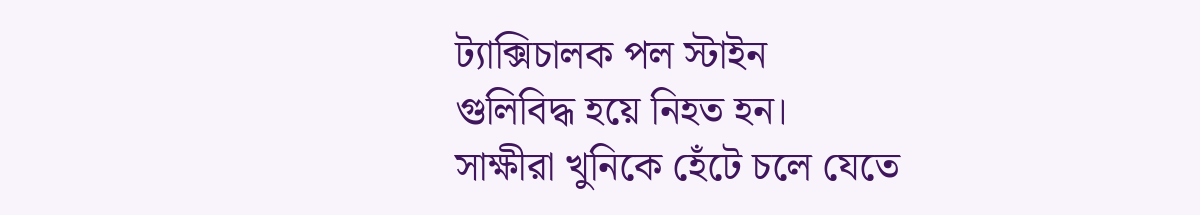ট্যাক্সিচালক পল স্টাইন
গুলিবিদ্ধ হয়ে নিহত হন।
সাক্ষীরা খুনিকে হেঁটে চলে যেতে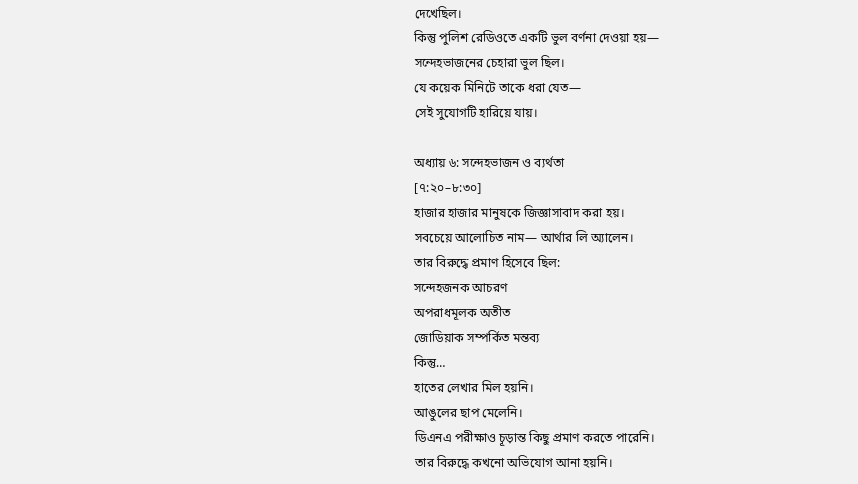দেখেছিল।
কিন্তু পুলিশ রেডিওতে একটি ভুল বর্ণনা দেওয়া হয়—
সন্দেহভাজনের চেহারা ভুল ছিল।
যে কয়েক মিনিটে তাকে ধরা যেত—
সেই সুযোগটি হারিয়ে যায়।

অধ্যায় ৬: সন্দেহভাজন ও ব্যর্থতা
[৭:২০–৮:৩০]
হাজার হাজার মানুষকে জিজ্ঞাসাবাদ করা হয়।
সবচেয়ে আলোচিত নাম— আর্থার লি অ্যালেন।
তার বিরুদ্ধে প্রমাণ হিসেবে ছিল:
সন্দেহজনক আচরণ
অপরাধমূলক অতীত
জোডিয়াক সম্পর্কিত মন্তব্য
কিন্তু…
হাতের লেখার মিল হয়নি।
আঙুলের ছাপ মেলেনি।
ডিএনএ পরীক্ষাও চূড়ান্ত কিছু প্রমাণ করতে পারেনি।
তার বিরুদ্ধে কখনো অভিযোগ আনা হয়নি।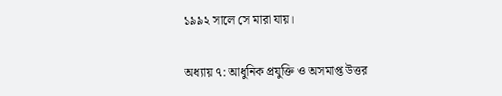১৯৯২ সালে সে মারা যায়।

অধ্যায় ৭: আধুনিক প্রযুক্তি ও অসমাপ্ত উত্তর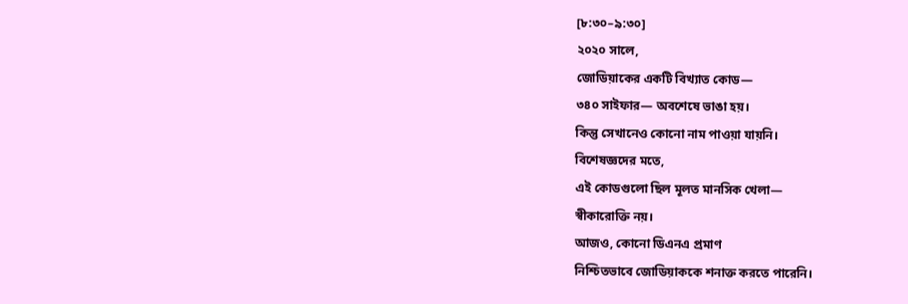[৮:৩০–৯:৩০]
২০২০ সালে,
জোডিয়াকের একটি বিখ্যাত কোড—
৩৪০ সাইফার— অবশেষে ভাঙা হয়।
কিন্তু সেখানেও কোনো নাম পাওয়া যায়নি।
বিশেষজ্ঞদের মতে,
এই কোডগুলো ছিল মূলত মানসিক খেলা—
স্বীকারোক্তি নয়।
আজও, কোনো ডিএনএ প্রমাণ
নিশ্চিতভাবে জোডিয়াককে শনাক্ত করতে পারেনি।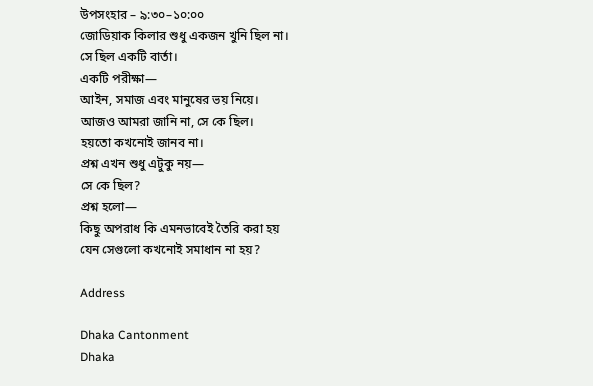উপসংহার – ৯:৩০–১০:০০
জোডিয়াক কিলার শুধু একজন খুনি ছিল না।
সে ছিল একটি বার্তা।
একটি পরীক্ষা—
আইন, সমাজ এবং মানুষের ভয় নিয়ে।
আজও আমরা জানি না, সে কে ছিল।
হয়তো কখনোই জানব না।
প্রশ্ন এখন শুধু এটুকু নয়—
সে কে ছিল?
প্রশ্ন হলো—
কিছু অপরাধ কি এমনভাবেই তৈরি করা হয়
যেন সেগুলো কখনোই সমাধান না হয়?

Address

Dhaka Cantonment
Dhaka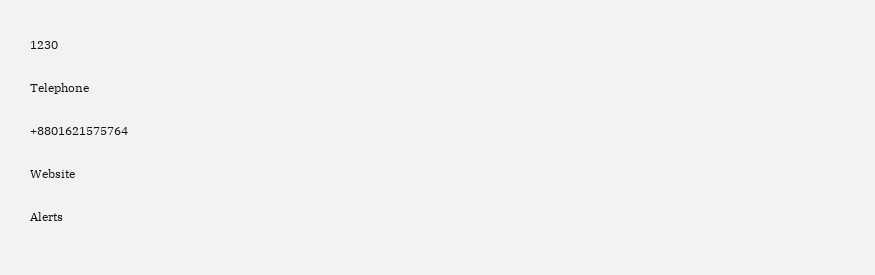1230

Telephone

+8801621575764

Website

Alerts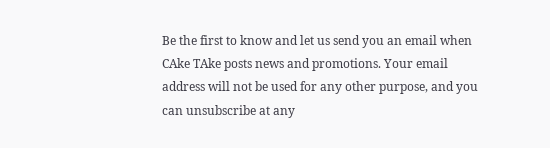Be the first to know and let us send you an email when CAke TAke posts news and promotions. Your email address will not be used for any other purpose, and you can unsubscribe at any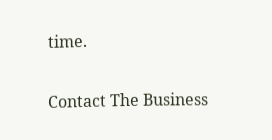time.

Contact The Business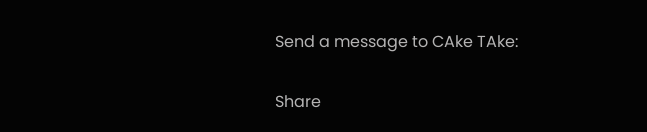Send a message to CAke TAke:

Share